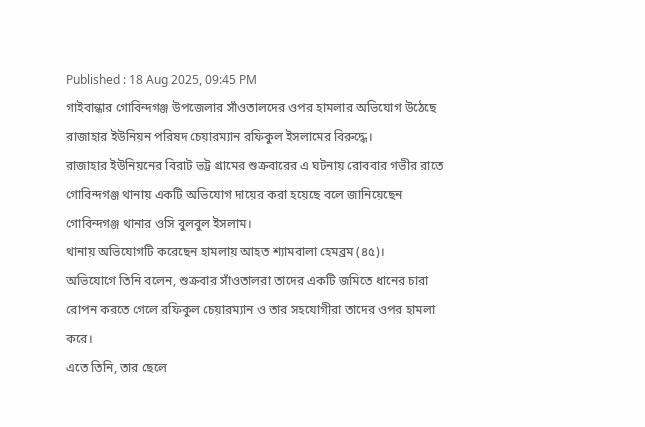Published : 18 Aug 2025, 09:45 PM
গাইবান্ধার গোবিন্দগঞ্জ উপজেলার সাঁওতালদের ওপর হামলার অভিযোগ উঠেছে রাজাহার ইউনিয়ন পরিষদ চেয়ারম্যান রফিকুল ইসলামের বিরুদ্ধে।
রাজাহার ইউনিয়নের বিরাট ভট্ট গ্রামের শুক্রবারের এ ঘটনায় রোববার গভীর রাতে গোবিন্দগঞ্জ থানায় একটি অভিযোগ দায়ের করা হয়েছে বলে জানিয়েছেন গোবিন্দগঞ্জ থানার ওসি বুলবুল ইসলাম।
থানায় অভিযোগটি করেছেন হামলায় আহত শ্যামবালা হেমব্রম (৪৫)।
অভিযোগে তিনি বলেন, শুক্রবার সাঁওতালরা তাদের একটি জমিতে ধানের চারা রোপন করতে গেলে রফিকুল চেয়ারম্যান ও তার সহযোগীরা তাদের ওপর হামলা করে।
এতে তিনি, তার ছেলে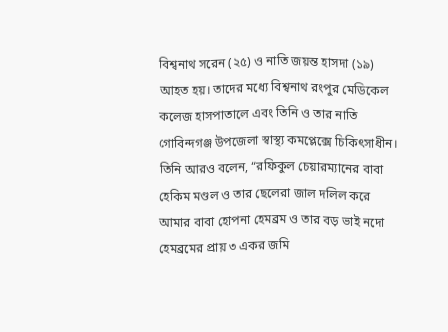বিশ্বনাথ সরেন (২৫) ও নাতি জয়ন্ত হাসদা (১৯) আহত হয়। তাদের মধ্যে বিশ্বনাথ রংপুর মেডিকেল কলেজ হাসপাতালে এবং তিনি ও তার নাতি গোবিন্দগঞ্জ উপজেলা স্বাস্থ্য কমপ্লেক্সে চিকিৎসাধীন।
তিনি আরও বলেন, “রফিকুল চেয়ারম্যানের বাবা হেকিম মণ্ডল ও তার ছেলেরা জাল দলিল করে আমার বাবা হোপনা হেমব্রম ও তার বড় ভাই নদো হেমব্রমের প্রায় ৩ একর জমি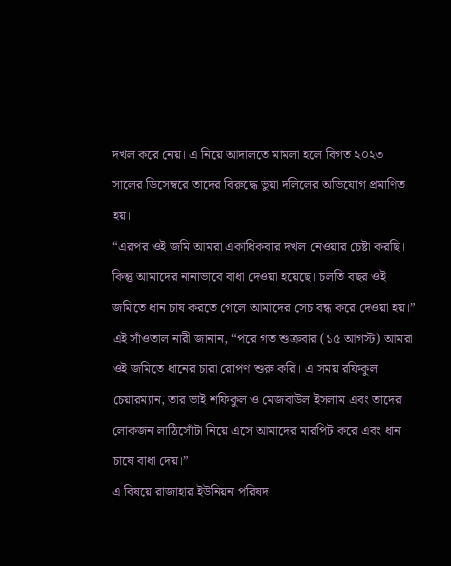দখল করে নেয়। এ নিয়ে আদালতে মামলা হলে বিগত ২০২৩ সালের ডিসেম্বরে তাদের বিরুদ্ধে ভুয়া দলিলের অভিযোগ প্রমাণিত হয়।
“এরপর ওই জমি আমরা একাধিকবার দখল নেওয়ার চেষ্টা করছি। কিন্তু আমাদের নানাভাবে বাধা দেওয়া হয়েছে। চলতি বছর ওই জমিতে ধান চাষ করতে গেলে আমাদের সেচ বন্ধ করে দেওয়া হয়।”
এই সাঁওতাল নারী জানান, “পরে গত শুক্রবার (১৫ আগস্ট) আমরা ওই জমিতে ধানের চারা রোপণ শুরু করি। এ সময় রফিকুল চেয়ারম্যান, তার ভাই শফিকুল ও মেজবাউল ইসলাম এবং তাদের লোকজন লাঠিসোঁটা নিয়ে এসে আমাদের মারপিট করে এবং ধান চাষে বাধা দেয়।”
এ বিষয়ে রাজাহার ইউনিয়ন পরিষদ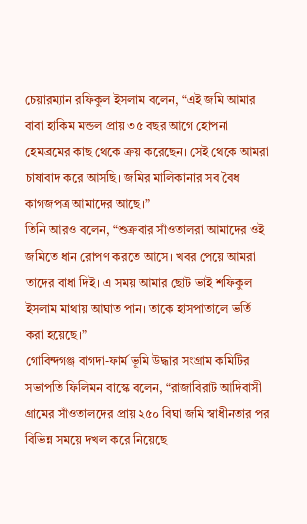চেয়ারম্যান রফিকুল ইসলাম বলেন, “এই জমি আমার বাবা হাকিম মন্ডল প্রায় ৩৫ বছর আগে হোপনা হেমব্রমের কাছ থেকে ক্রয় করেছেন। সেই থেকে আমরা চাষাবাদ করে আসছি। জমির মালিকানার সব বৈধ কাগজপত্র আমাদের আছে।”
তিনি আরও বলেন, “শুক্রবার সাঁওতালরা আমাদের ওই জমিতে ধান রোপণ করতে আসে। খবর পেয়ে আমরা তাদের বাধা দিই। এ সময় আমার ছোট ভাই শফিকুল ইসলাম মাথায় আঘাত পান। তাকে হাসপাতালে ভর্তি করা হয়েছে।”
গোবিন্দগঞ্জ বাগদা-ফার্ম ভূমি উদ্ধার সংগ্রাম কমিটির সভাপতি ফিলিমন বাস্কে বলেন, “রাজাবিরাট আদিবাসী গ্রামের সাঁওতালদের প্রায় ২৫০ বিঘা জমি স্বাধীনতার পর বিভিন্ন সময়ে দখল করে নিয়েছে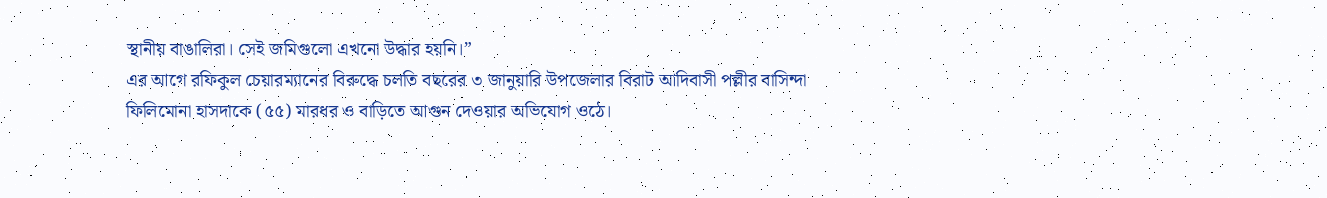স্থানীয় বাঙালিরা। সেই জমিগুলো এখনো উদ্ধার হয়নি।”
এর আগে রফিকুল চেয়ারম্যানের বিরুদ্ধে চলতি বছরের ৩ জানুয়ারি উপজেলার বিরাট আদিবাসী পল্লীর বাসিন্দা ফিলিমোনা হাসদাকে (৫৫) মারধর ও বাড়িতে আগুন দেওয়ার অভিযোগ ওঠে।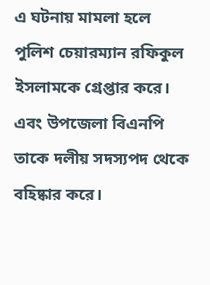এ ঘটনায় মামলা হলে পুলিশ চেয়ারম্যান রফিকুল ইসলামকে গ্রেপ্তার করে। এবং উপজেলা বিএনপি তাকে দলীয় সদস্যপদ থেকে বহিষ্কার করে।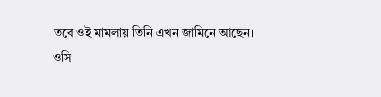তবে ওই মামলায় তিনি এখন জামিনে আছেন।
ওসি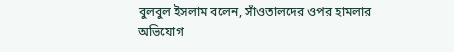বুলবুল ইসলাম বলেন, সাঁওতালদের ওপর হামলার অভিযোগ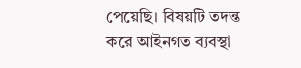পেয়েছি। বিষয়টি তদন্ত করে আইনগত ব্যবস্থা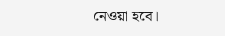নেওয়া হবে।